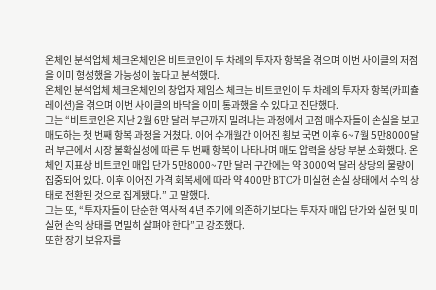온체인 분석업체 체크온체인은 비트코인이 두 차례의 투자자 항복을 겪으며 이번 사이클의 저점을 이미 형성했을 가능성이 높다고 분석했다.
온체인 분석업체 체크온체인의 창업자 제임스 체크는 비트코인이 두 차례의 투자자 항복(카피츌레이션)을 겪으며 이번 사이클의 바닥을 이미 통과했을 수 있다고 진단했다.
그는 “비트코인은 지난 2월 6만 달러 부근까지 밀려나는 과정에서 고점 매수자들이 손실을 보고 매도하는 첫 번째 항복 과정을 거쳤다. 이어 수개월간 이어진 횡보 국면 이후 6~7월 5만8000달러 부근에서 시장 불확실성에 따른 두 번째 항복이 나타나며 매도 압력을 상당 부분 소화했다. 온체인 지표상 비트코인 매입 단가 5만8000~7만 달러 구간에는 약 3000억 달러 상당의 물량이 집중되어 있다. 이후 이어진 가격 회복세에 따라 약 400만 BTC가 미실현 손실 상태에서 수익 상태로 전환된 것으로 집계됐다.” 고 말했다.
그는 또, “투자자들이 단순한 역사적 4년 주기에 의존하기보다는 투자자 매입 단가와 실현 및 미실현 손익 상태를 면밀히 살펴야 한다”고 강조했다.
또한 장기 보유자를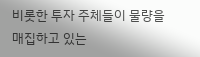비롯한 투자 주체들이 물량을 매집하고 있는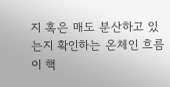지 혹은 매도 분산하고 있는지 확인하는 온체인 흐름이 핵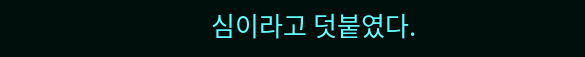심이라고 덧붙였다.